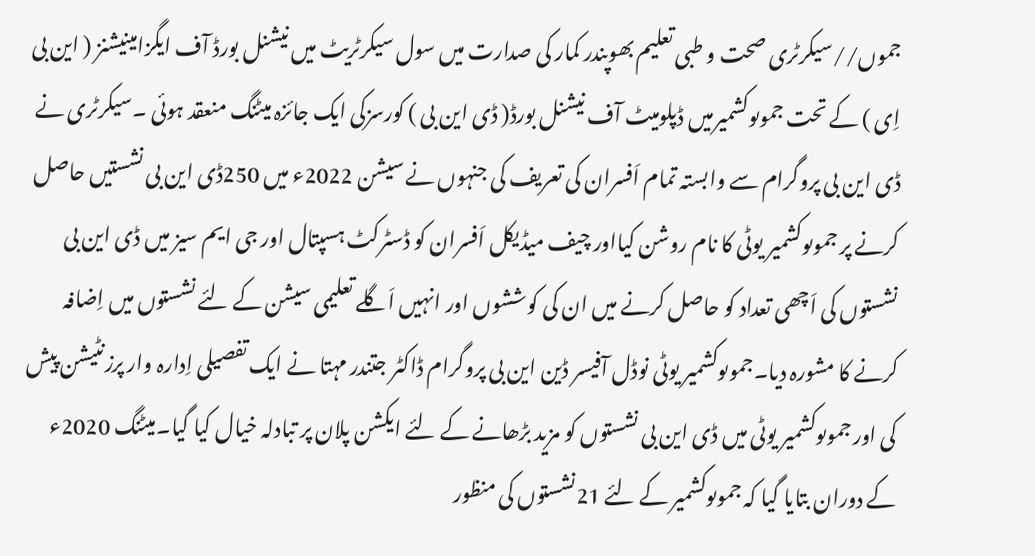جموں//سیکرٹری صحت و طبی تعلیم بھوپندر کمار کی صدارت میں سول سیکرٹریٹ میں نیشنل بورڈ آف ایگزامینیشنز ( این بی اِی ) کے تحت جموںوکشمیرمیں ڈپلومیٹ آف نیشنل بورڈ( ڈی این بی ) کورسزکی ایک جائزہ میٹنگ منعقد ہوئی ۔سیکرٹری نے ڈی این بی پروگرام سے وابستہ تمام اَفسران کی تعریف کی جنہوں نے سیشن 2022ء میں 250ڈی این بی نشستیں حاصل کرنے پر جموںوکشمیر یوٹی کا نام روشن کیااور چیف میڈیکل اَفسران کو ڈسٹرکٹ ہسپتال اور جی ایم سیز میں ڈی این بی نشستوں کی اَچھی تعداد کو حاصل کرنے میں ان کی کوششوں اور انہیں اَگلے تعلیمی سیشن کے لئے نشستوں میں اِضافہ کرنے کا مشورہ دیا۔جموںوکشمیر یوٹی نوڈل آفیسر ڈین این بی پروگرام ڈاکٹر جتندر مہتا نے ایک تفصیلی اِدارہ وار پرزنٹیشن پیش کی اور جموںوکشمیر یوٹی میں ڈی این بی نشستوں کو مزید بڑھانے کے لئے ایکشن پلان پر تبادلہ خیال کیا گیا۔میٹنگ 2020ء کے دوران بتایا گیا کہ جموںوکشمیر کے لئے 21نشستوں کی منظور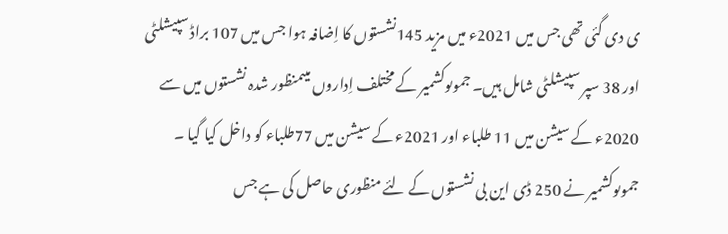ی دی گئی تھی جس میں 2021ء میں مزید 145نشستوں کا اِضافہ ہوا جس میں 107 براڈ سپیشلٹی اور 38 سپر سپیشلٹی شامل ہیں۔ جموںوکشمیر کے مختلف اِداروں میںمنظور شدہ نشستوں میں سے 2020ء کے سیشن میں 11 طلباء اور 2021ء کے سیشن میں 77طلباء کو داخل کیا گیا ۔ جموںوکشمیر نے 250 ڈی این بی نشستوں کے لئے منظوری حاصل کی ہے جس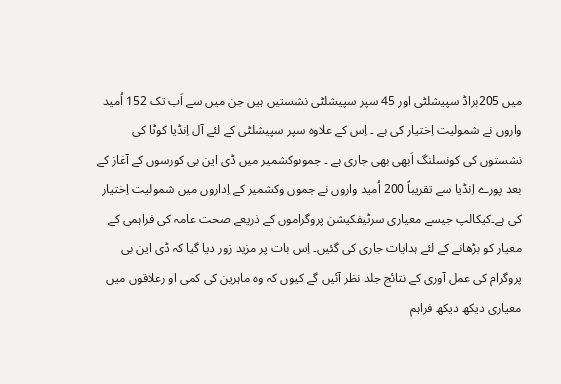میں 205براڈ سپیشلٹی اور 45 سپر سپیشلٹی نشستیں ہیں جن میں سے اَب تک 152 اُمید واروں نے شمولیت اِختیار کی ہے ۔ اِس کے علاوہ سپر سپیشلٹی کے لئے آل اِنڈیا کوٹا کی نشستوں کی کونسلنگ اَبھی بھی جاری ہے ۔ جموںوکشمیر میں ڈی این بی کورسوں کے آغاز کے بعد پورے اِنڈیا سے تقریباً 200 اُمید واروں نے جموں وکشمیر کے اِداروں میں شمولیت اِختیار کی ہے۔کیکالپ جیسے معیاری سرٹیفکیشن پروگراموں کے ذریعے صحت عامہ کی فراہمی کے معیار کو بڑھانے کے لئے ہدایات جاری کی گئیں۔ اِس بات پر مزید زور دیا گیا کہ ڈی این بی پروگرام کی عمل آوری کے نتائج جلد نظر آئیں گے کیوں کہ وہ ماہرین کی کمی او رعلاقوں میں معیاری دیکھ دیکھ فراہم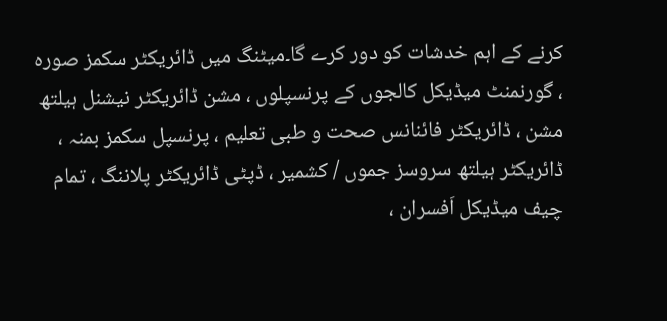کرنے کے اہم خدشات کو دور کرے گا۔میٹنگ میں ڈائریکٹر سکمز صورہ ، گورنمنٹ میڈیکل کالجوں کے پرنسپلوں ، مشن ڈائریکٹر نیشنل ہیلتھ مشن ، ڈائریکٹر فائنانس صحت و طبی تعلیم ، پرنسپل سکمز بمنہ ، ڈائریکٹر ہیلتھ سروسز جموں / کشمیر ، ڈپٹی ڈائریکٹر پلاننگ ، تمام چیف میڈیکل اَفسران ،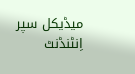میڈیکل سپر اِنٹنڈنٹ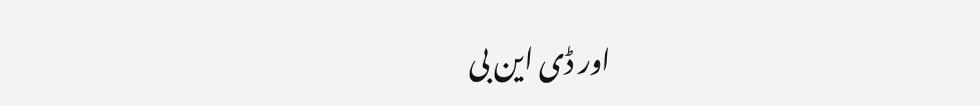اور ڈی این بی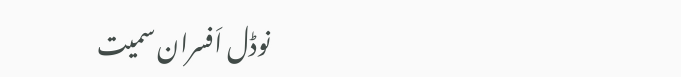نوڈل اَفسران سمیت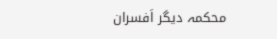محکمہ دیگر اَفسران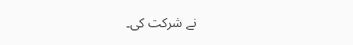نے شرکت کی۔